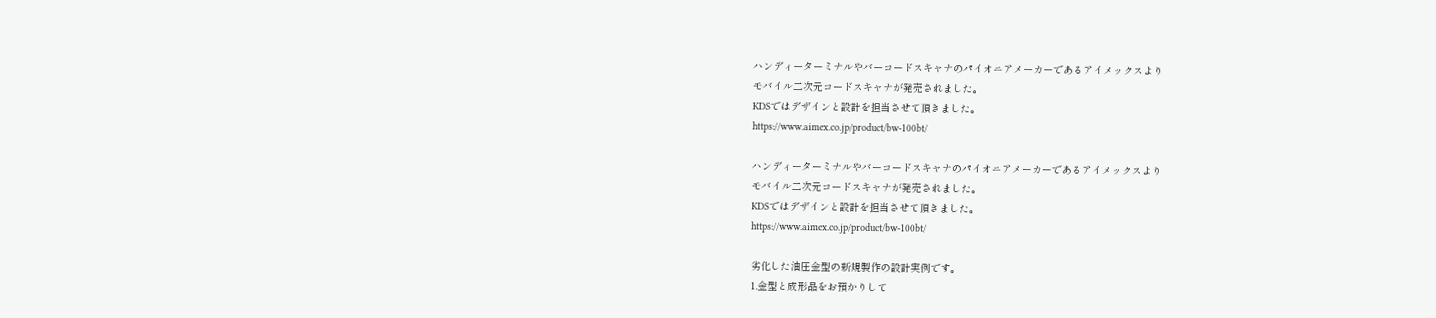ハンディーターミナルやバーコードスキャナのパイオニアメーカーであるアイメックスより
モバイル二次元コードスキャナが発売されました。
KDSではデザインと設計を担当させて頂きました。
https://www.aimex.co.jp/product/bw-100bt/

ハンディーターミナルやバーコードスキャナのパイオニアメーカーであるアイメックスより
モバイル二次元コードスキャナが発売されました。
KDSではデザインと設計を担当させて頂きました。
https://www.aimex.co.jp/product/bw-100bt/

劣化した油圧金型の新規製作の設計実例です。
1.金型と成形品をお預かりして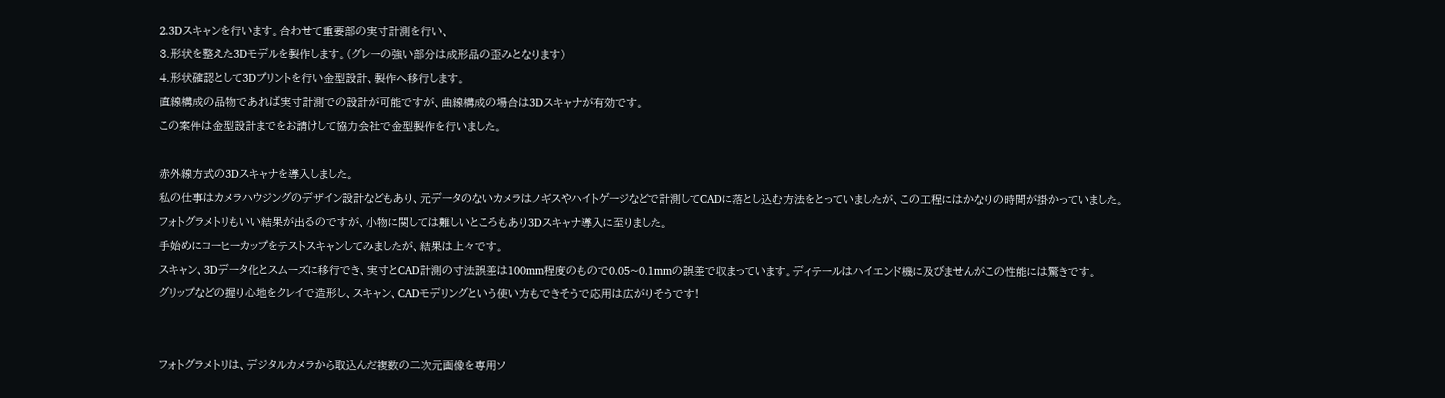2.3Dスキャンを行います。合わせて重要部の実寸計測を行い、
3.形状を整えた3Dモデルを製作します。(グレーの強い部分は成形品の歪みとなります)
4.形状確認として3Dプリントを行い金型設計、製作へ移行します。
直線構成の品物であれば実寸計測での設計が可能ですが、曲線構成の場合は3Dスキャナが有効です。
この案件は金型設計までをお請けして協力会社で金型製作を行いました。

赤外線方式の3Dスキャナを導入しました。
私の仕事はカメラハウジングのデザイン設計などもあり、元データのないカメラはノギスやハイトゲージなどで計測してCADに落とし込む方法をとっていましたが、この工程にはかなりの時間が掛かっていました。
フォトグラメトリもいい結果が出るのですが、小物に関しては難しいところもあり3Dスキャナ導入に至りました。
手始めにコーヒーカップをテストスキャンしてみましたが、結果は上々です。
スキャン、3Dデータ化とスムーズに移行でき、実寸とCAD計測の寸法誤差は100mm程度のもので0.05~0.1mmの誤差で収まっています。ディテールはハイエンド機に及びませんがこの性能には驚きです。
グリップなどの握り心地をクレイで造形し、スキャン、CADモデリングという使い方もできそうで応用は広がりそうです!


フォトグラメトリは、デジタルカメラから取込んだ複数の二次元画像を専用ソ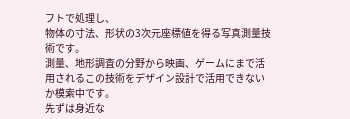フトで処理し、
物体の寸法、形状の3次元座標値を得る写真測量技術です。
測量、地形調査の分野から映画、ゲームにまで活用されるこの技術をデザイン設計で活用できないか模索中です。
先ずは身近な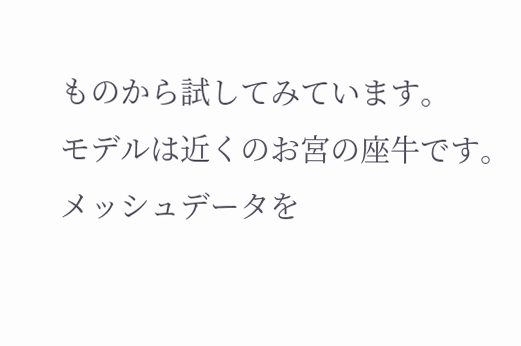ものから試してみています。
モデルは近くのお宮の座牛です。
メッシュデータを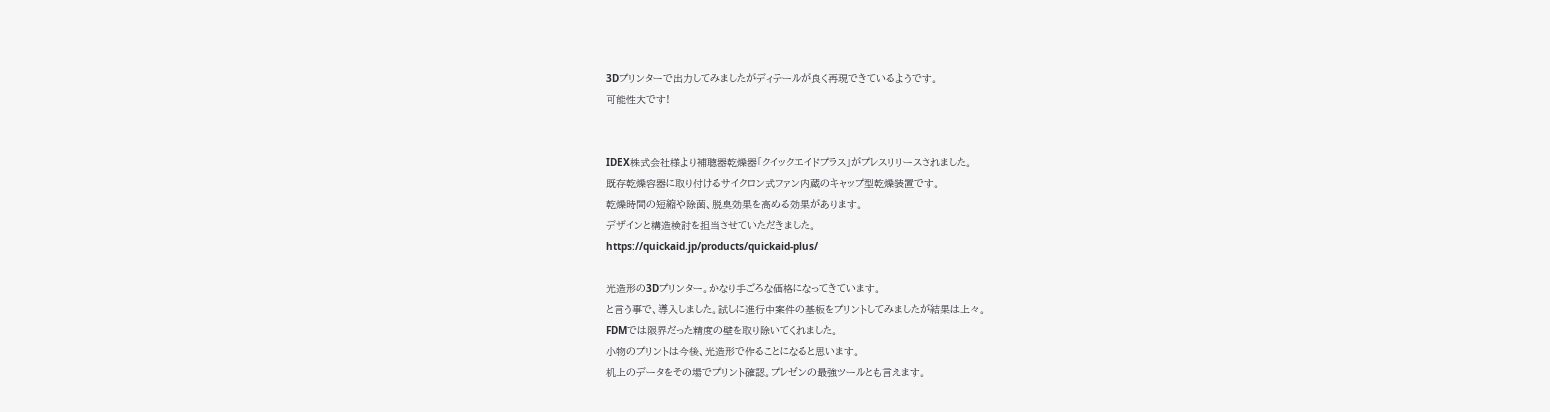3Dプリンターで出力してみましたがディテールが良く再現できているようです。
可能性大です!


IDEX株式会社様より補聴器乾燥器「クイックエイドプラス」がプレスリリースされました。
既存乾燥容器に取り付けるサイクロン式ファン内蔵のキャップ型乾燥装置です。
乾燥時間の短縮や除菌、脱臭効果を高める効果があります。
デザインと構造検討を担当させていただきました。
https://quickaid.jp/products/quickaid-plus/

光造形の3Dプリンター。かなり手ごろな価格になってきています。
と言う事で、導入しました。試しに進行中案件の基板をプリントしてみましたが結果は上々。
FDMでは限界だった精度の壁を取り除いてくれました。
小物のプリントは今後、光造形で作ることになると思います。
机上のデータをその場でプリント確認。プレゼンの最強ツールとも言えます。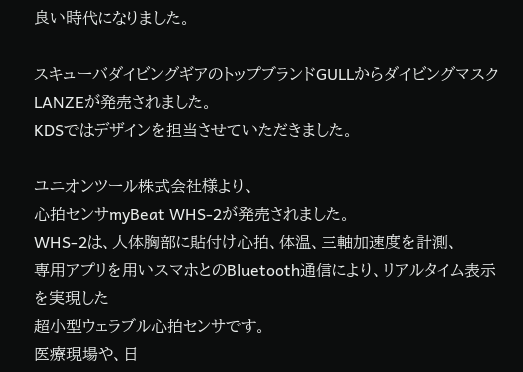良い時代になりました。

スキューバダイビングギアのトップブランドGULLからダイビングマスク LANZEが発売されました。
KDSではデザインを担当させていただきました。

ユニオンツール株式会社様より、
心拍センサmyBeat WHS-2が発売されました。
WHS-2は、人体胸部に貼付け心拍、体温、三軸加速度を計測、
専用アプリを用いスマホとのBluetooth通信により、リアルタイム表示を実現した
超小型ウェラブル心拍センサです。
医療現場や、日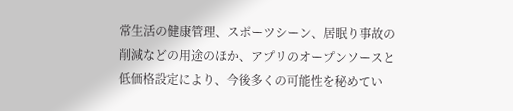常生活の健康管理、スポーツシーン、居眠り事故の削減などの用途のほか、アプリのオープンソースと低価格設定により、今後多くの可能性を秘めてい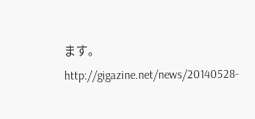ます。
http://gigazine.net/news/20140528-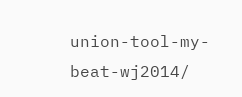union-tool-my-beat-wj2014/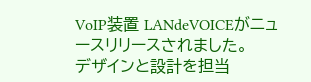VoIP装置 LANdeVOICEがニュースリリースされました。
デザインと設計を担当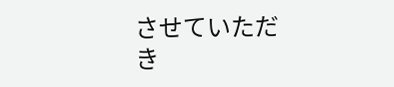させていただき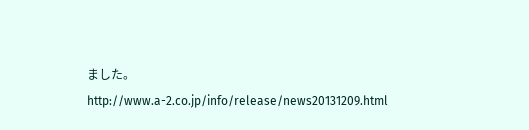ました。
http://www.a-2.co.jp/info/release/news20131209.html